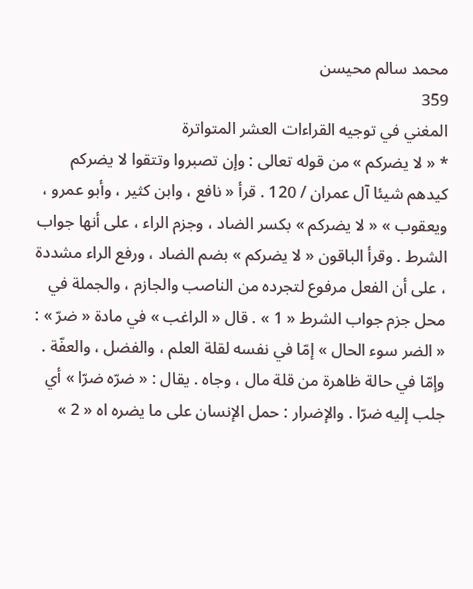محمد سالم محيسن
359
المغني في توجيه القراءات العشر المتواترة
* « لا يضركم » من قوله تعالى : وإن تصبروا وتتقوا لا يضركم كيدهم شيئا آل عمران / 120 . قرأ « نافع ، وابن كثير ، وأبو عمرو ، ويعقوب » « لا يضركم » بكسر الضاد ، وجزم الراء ، على أنها جواب الشرط . وقرأ الباقون « لا يضركم » بضم الضاد ، ورفع الراء مشددة ، على أن الفعل مرفوع لتجرده من الناصب والجازم ، والجملة في محل جزم جواب الشرط « 1 » . قال « الراغب » في مادة « ضرّ » : « الضر سوء الحال » إمّا في نفسه لقلة العلم ، والفضل ، والعفّة . وإمّا في حالة ظاهرة من قلة مال ، وجاه . يقال : « ضرّه ضرّا » أي جلب إليه ضرّا . والإضرار : حمل الإنسان على ما يضره اه « 2 »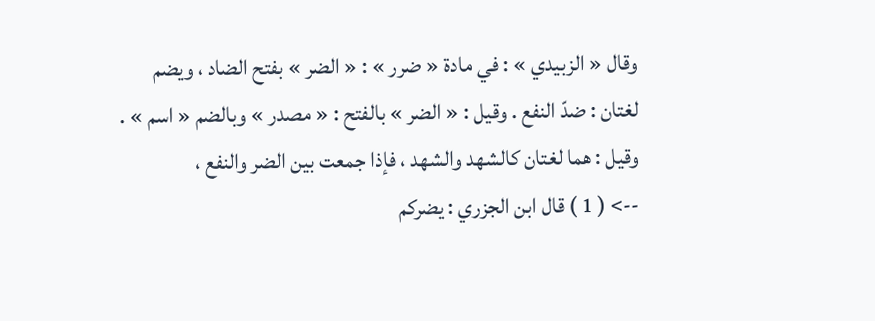وقال « الزبيدي » : في مادة « ضرر » : « الضر » بفتح الضاد ، ويضم لغتان : ضدّ النفع . وقيل : « الضر » بالفتح : « مصدر » وبالضم « اسم » . وقيل : هما لغتان كالشهد والشهد ، فإذا جمعت بين الضر والنفع ،
--> ( 1 ) قال ابن الجزري : يضركم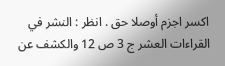اكسر اجزم أوصلا حق . انظر : النشر في القراءات العشر ج 3 ص 12 والكشف عن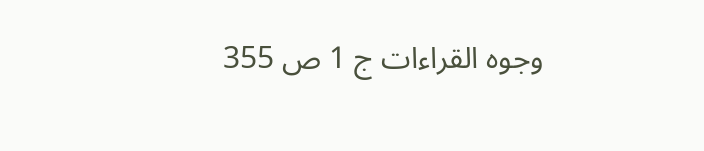وجوه القراءات ج 1 ص 355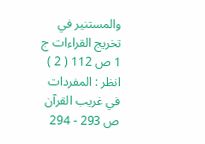والمستنير في تخريج القراءات ج 1 ص 112 ( 2 ) انظر : المفردات في غريب القرآن ص 293 - 294